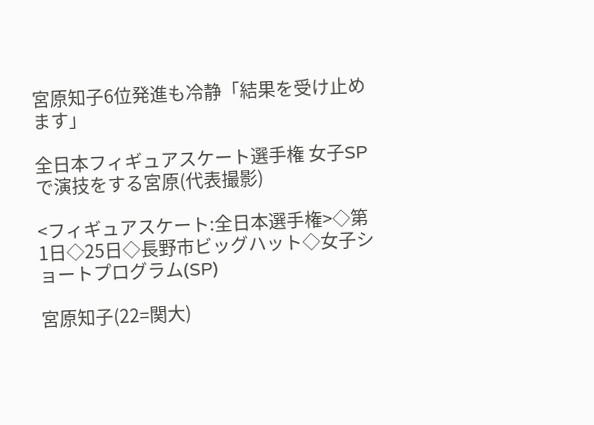宮原知子6位発進も冷静「結果を受け止めます」

全日本フィギュアスケート選手権 女子SPで演技をする宮原(代表撮影)

<フィギュアスケート:全日本選手権>◇第1日◇25日◇長野市ビッグハット◇女子ショートプログラム(SP)

宮原知子(22=関大)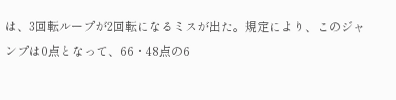は、3回転ループが2回転になるミスが出た。規定により、このジャンプは0点となって、66・48点の6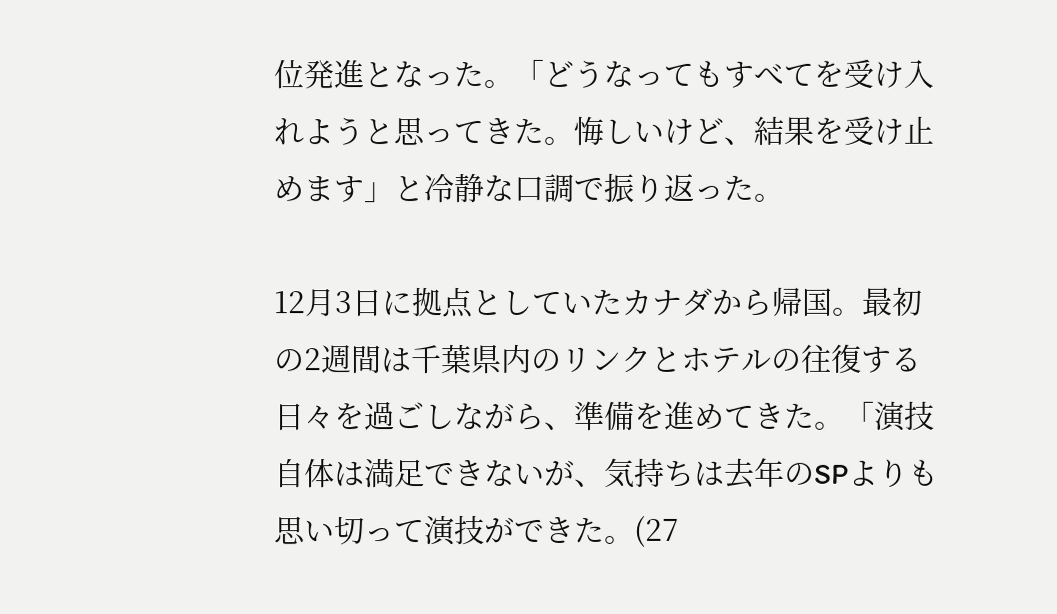位発進となった。「どうなってもすべてを受け入れようと思ってきた。悔しいけど、結果を受け止めます」と冷静な口調で振り返った。

12月3日に拠点としていたカナダから帰国。最初の2週間は千葉県内のリンクとホテルの往復する日々を過ごしながら、準備を進めてきた。「演技自体は満足できないが、気持ちは去年のSPよりも思い切って演技ができた。(27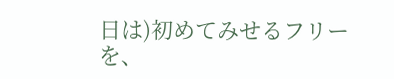日は)初めてみせるフリーを、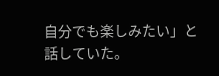自分でも楽しみたい」と話していた。